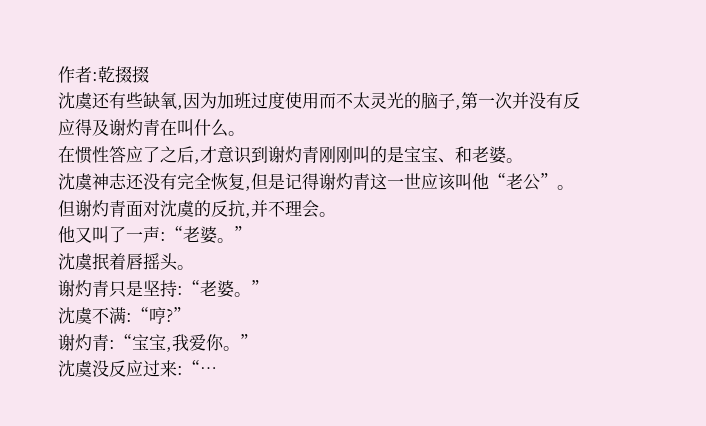作者:乾掇掇
沈虞还有些缺氧,因为加班过度使用而不太灵光的脑子,第一次并没有反应得及谢灼青在叫什么。
在惯性答应了之后,才意识到谢灼青刚刚叫的是宝宝、和老婆。
沈虞神志还没有完全恢复,但是记得谢灼青这一世应该叫他“老公”。
但谢灼青面对沈虞的反抗,并不理会。
他又叫了一声:“老婆。”
沈虞抿着唇摇头。
谢灼青只是坚持:“老婆。”
沈虞不满:“哼?”
谢灼青:“宝宝,我爱你。”
沈虞没反应过来:“…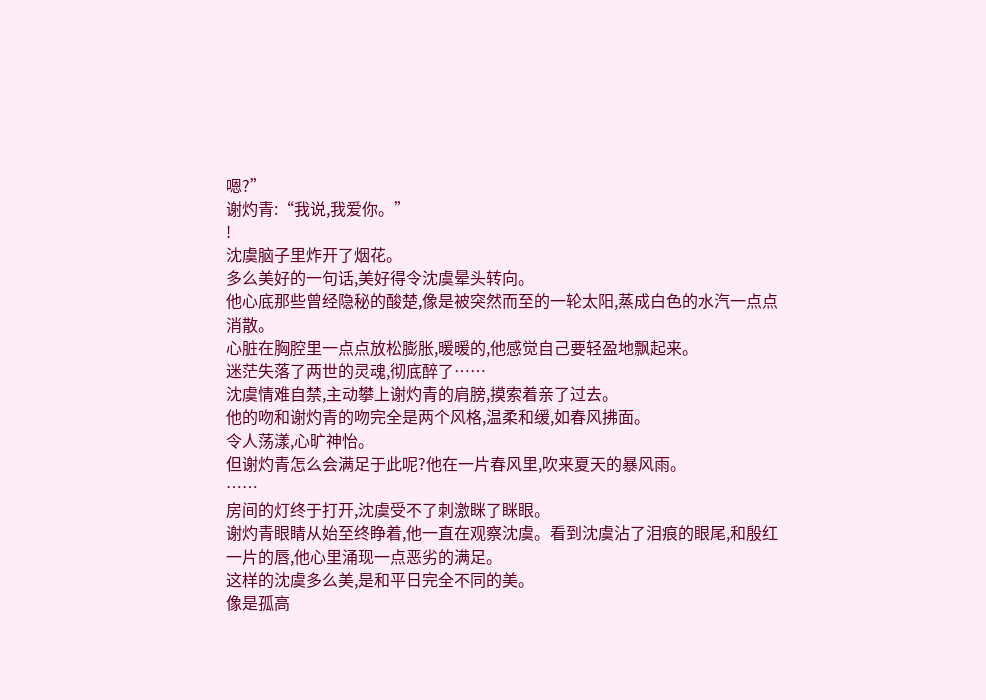嗯?”
谢灼青:“我说,我爱你。”
!
沈虞脑子里炸开了烟花。
多么美好的一句话,美好得令沈虞晕头转向。
他心底那些曾经隐秘的酸楚,像是被突然而至的一轮太阳,蒸成白色的水汽一点点消散。
心脏在胸腔里一点点放松膨胀,暖暖的,他感觉自己要轻盈地飘起来。
迷茫失落了两世的灵魂,彻底醉了……
沈虞情难自禁,主动攀上谢灼青的肩膀,摸索着亲了过去。
他的吻和谢灼青的吻完全是两个风格,温柔和缓,如春风拂面。
令人荡漾,心旷神怡。
但谢灼青怎么会满足于此呢?他在一片春风里,吹来夏天的暴风雨。
……
房间的灯终于打开,沈虞受不了刺激眯了眯眼。
谢灼青眼睛从始至终睁着,他一直在观察沈虞。看到沈虞沾了泪痕的眼尾,和殷红一片的唇,他心里涌现一点恶劣的满足。
这样的沈虞多么美,是和平日完全不同的美。
像是孤高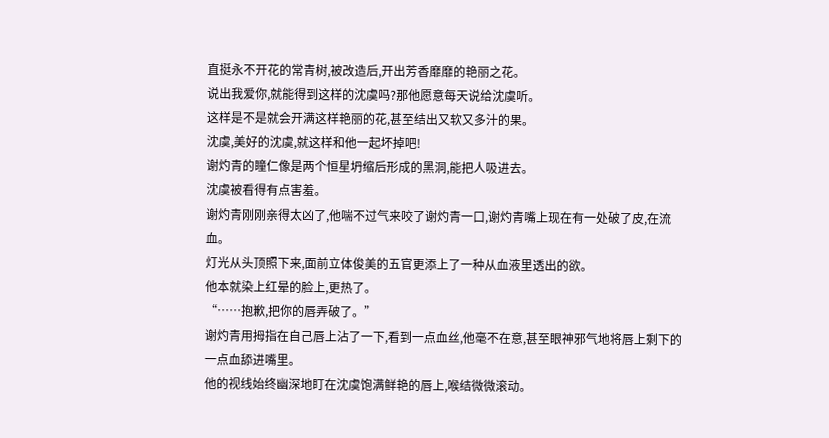直挺永不开花的常青树,被改造后,开出芳香靡靡的艳丽之花。
说出我爱你,就能得到这样的沈虞吗?那他愿意每天说给沈虞听。
这样是不是就会开满这样艳丽的花,甚至结出又软又多汁的果。
沈虞,美好的沈虞,就这样和他一起坏掉吧!
谢灼青的瞳仁像是两个恒星坍缩后形成的黑洞,能把人吸进去。
沈虞被看得有点害羞。
谢灼青刚刚亲得太凶了,他喘不过气来咬了谢灼青一口,谢灼青嘴上现在有一处破了皮,在流血。
灯光从头顶照下来,面前立体俊美的五官更添上了一种从血液里透出的欲。
他本就染上红晕的脸上,更热了。
“……抱歉,把你的唇弄破了。”
谢灼青用拇指在自己唇上沾了一下,看到一点血丝,他毫不在意,甚至眼神邪气地将唇上剩下的一点血舔进嘴里。
他的视线始终幽深地盯在沈虞饱满鲜艳的唇上,喉结微微滚动。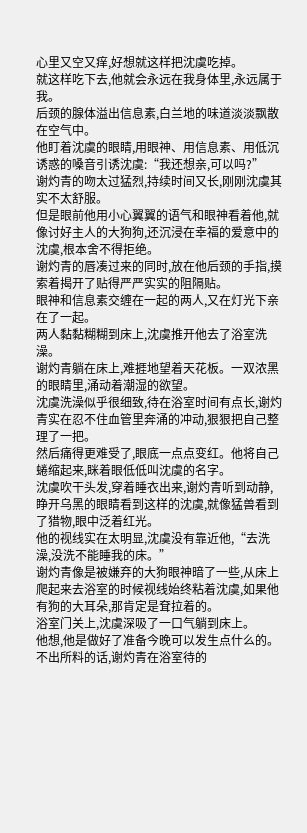心里又空又痒,好想就这样把沈虞吃掉。
就这样吃下去,他就会永远在我身体里,永远属于我。
后颈的腺体溢出信息素,白兰地的味道淡淡飘散在空气中。
他盯着沈虞的眼睛,用眼神、用信息素、用低沉诱惑的嗓音引诱沈虞:“我还想亲,可以吗?”
谢灼青的吻太过猛烈,持续时间又长,刚刚沈虞其实不太舒服。
但是眼前他用小心翼翼的语气和眼神看着他,就像讨好主人的大狗狗,还沉浸在幸福的爱意中的沈虞,根本舍不得拒绝。
谢灼青的唇凑过来的同时,放在他后颈的手指,摸索着揭开了贴得严严实实的阻隔贴。
眼神和信息素交缠在一起的两人,又在灯光下亲在了一起。
两人黏黏糊糊到床上,沈虞推开他去了浴室洗澡。
谢灼青躺在床上,难捱地望着天花板。一双浓黑的眼睛里,涌动着潮湿的欲望。
沈虞洗澡似乎很细致,待在浴室时间有点长,谢灼青实在忍不住血管里奔涌的冲动,狠狠把自己整理了一把。
然后痛得更难受了,眼底一点点变红。他将自己蜷缩起来,眯着眼低低叫沈虞的名字。
沈虞吹干头发,穿着睡衣出来,谢灼青听到动静,睁开乌黑的眼睛看到这样的沈虞,就像猛兽看到了猎物,眼中泛着红光。
他的视线实在太明显,沈虞没有靠近他,“去洗澡,没洗不能睡我的床。”
谢灼青像是被嫌弃的大狗眼神暗了一些,从床上爬起来去浴室的时候视线始终粘着沈虞,如果他有狗的大耳朵,那肯定是耷拉着的。
浴室门关上,沈虞深吸了一口气躺到床上。
他想,他是做好了准备今晚可以发生点什么的。
不出所料的话,谢灼青在浴室待的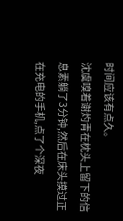时间应该有点久。
沈虞嗅着谢灼青在枕头上留下的信息素躺了3分钟,然后在床头摸过正在充电的手机,点了个深夜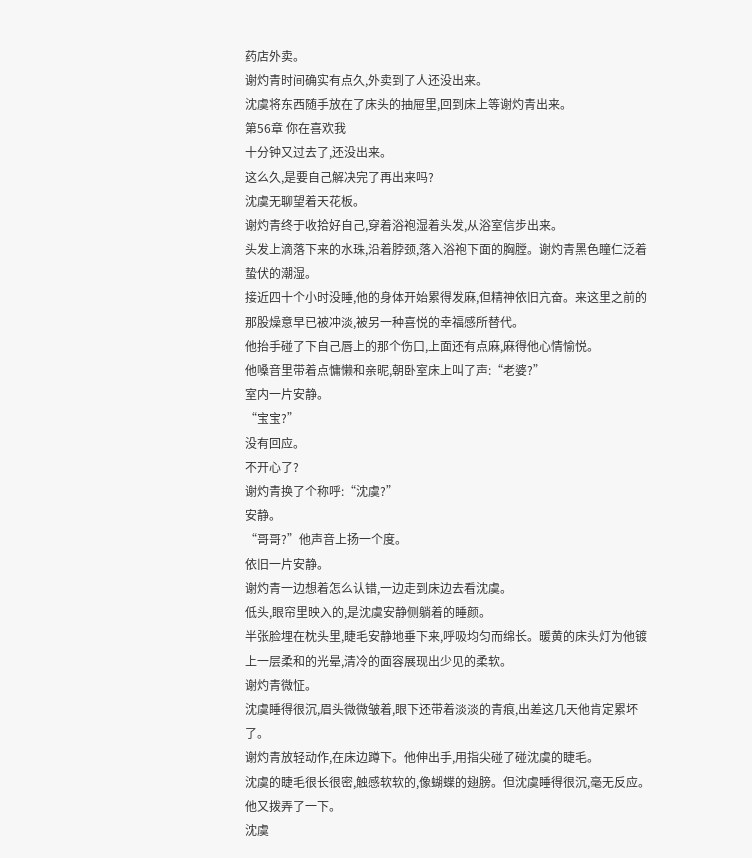药店外卖。
谢灼青时间确实有点久,外卖到了人还没出来。
沈虞将东西随手放在了床头的抽屉里,回到床上等谢灼青出来。
第56章 你在喜欢我
十分钟又过去了,还没出来。
这么久,是要自己解决完了再出来吗?
沈虞无聊望着天花板。
谢灼青终于收拾好自己,穿着浴袍湿着头发,从浴室信步出来。
头发上滴落下来的水珠,沿着脖颈,落入浴袍下面的胸膛。谢灼青黑色瞳仁泛着蛰伏的潮湿。
接近四十个小时没睡,他的身体开始累得发麻,但精神依旧亢奋。来这里之前的那股燥意早已被冲淡,被另一种喜悦的幸福感所替代。
他抬手碰了下自己唇上的那个伤口,上面还有点麻,麻得他心情愉悦。
他嗓音里带着点慵懒和亲昵,朝卧室床上叫了声:“老婆?”
室内一片安静。
“宝宝?”
没有回应。
不开心了?
谢灼青换了个称呼:“沈虞?”
安静。
“哥哥?”他声音上扬一个度。
依旧一片安静。
谢灼青一边想着怎么认错,一边走到床边去看沈虞。
低头,眼帘里映入的,是沈虞安静侧躺着的睡颜。
半张脸埋在枕头里,睫毛安静地垂下来,呼吸均匀而绵长。暖黄的床头灯为他镀上一层柔和的光晕,清冷的面容展现出少见的柔软。
谢灼青微怔。
沈虞睡得很沉,眉头微微皱着,眼下还带着淡淡的青痕,出差这几天他肯定累坏了。
谢灼青放轻动作,在床边蹲下。他伸出手,用指尖碰了碰沈虞的睫毛。
沈虞的睫毛很长很密,触感软软的,像蝴蝶的翅膀。但沈虞睡得很沉,毫无反应。
他又拨弄了一下。
沈虞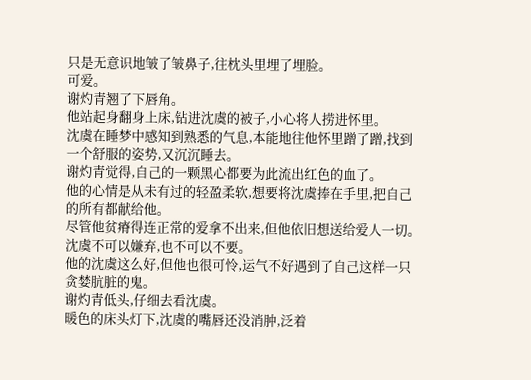只是无意识地皱了皱鼻子,往枕头里埋了埋脸。
可爱。
谢灼青翘了下唇角。
他站起身翻身上床,钻进沈虞的被子,小心将人捞进怀里。
沈虞在睡梦中感知到熟悉的气息,本能地往他怀里蹭了蹭,找到一个舒服的姿势,又沉沉睡去。
谢灼青觉得,自己的一颗黑心都要为此流出红色的血了。
他的心情是从未有过的轻盈柔软,想要将沈虞捧在手里,把自己的所有都献给他。
尽管他贫瘠得连正常的爱拿不出来,但他依旧想送给爱人一切。
沈虞不可以嫌弃,也不可以不要。
他的沈虞这么好,但他也很可怜,运气不好遇到了自己这样一只贪婪肮脏的鬼。
谢灼青低头,仔细去看沈虞。
暖色的床头灯下,沈虞的嘴唇还没消肿,泛着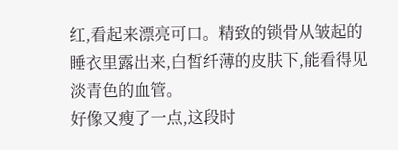红,看起来漂亮可口。精致的锁骨从皱起的睡衣里露出来,白皙纤薄的皮肤下,能看得见淡青色的血管。
好像又瘦了一点,这段时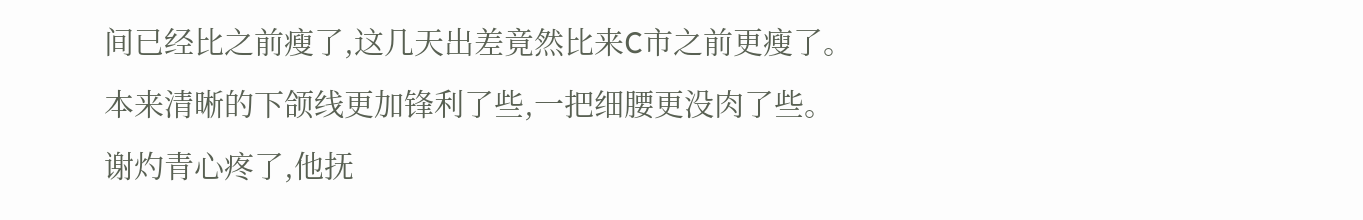间已经比之前瘦了,这几天出差竟然比来C市之前更瘦了。
本来清晰的下颌线更加锋利了些,一把细腰更没肉了些。
谢灼青心疼了,他抚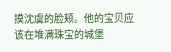摸沈虞的脸颊。他的宝贝应该在堆满珠宝的城堡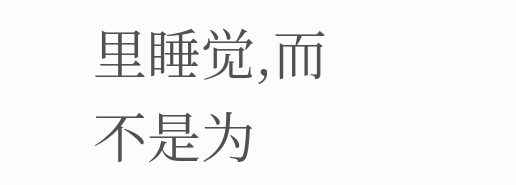里睡觉,而不是为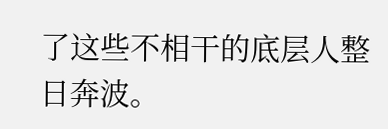了这些不相干的底层人整日奔波。